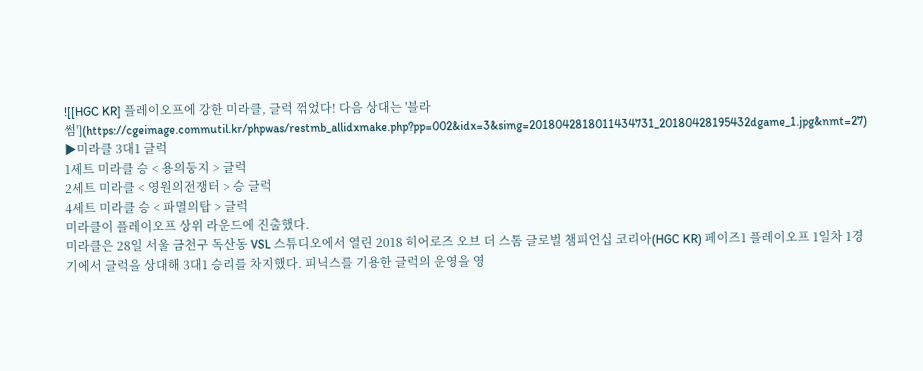![[HGC KR] 플레이오프에 강한 미라클, 글럭 꺾었다! 다음 상대는 '블라썸'](https://cgeimage.commutil.kr/phpwas/restmb_allidxmake.php?pp=002&idx=3&simg=2018042818011434731_20180428195432dgame_1.jpg&nmt=27)
▶미라클 3대1 글럭
1세트 미라클 승 < 용의둥지 > 글럭
2세트 미라클 < 영원의전쟁터 > 승 글럭
4세트 미라클 승 < 파멸의탑 > 글럭
미라클이 플레이오프 상위 라운드에 진출했다.
미라클은 28일 서울 금천구 독산동 VSL 스튜디오에서 열린 2018 히어로즈 오브 더 스톰 글로벌 챔피언십 코리아(HGC KR) 페이즈1 플레이오프 1일차 1경기에서 글럭을 상대해 3대1 승리를 차지했다. 피닉스를 기용한 글럭의 운영을 영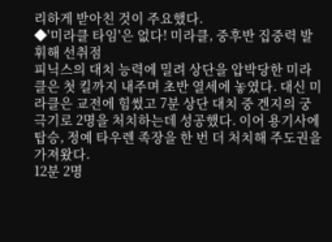리하게 받아친 것이 주요했다.
◆'미라클 타임'은 없다! 미라클, 중후반 집중력 발휘해 선취점
피닉스의 대치 능력에 밀려 상단을 압박당한 미라클은 첫 킬까지 내주며 초반 열세에 놓였다. 대신 미라클은 교전에 힘썼고 7분 상단 대치 중 겐지의 궁극기로 2명을 처치하는데 성공했다. 이어 용기사에 탑승, 정예 타우렌 족장을 한 번 더 처치해 주도권을 가져왔다.
12분 2명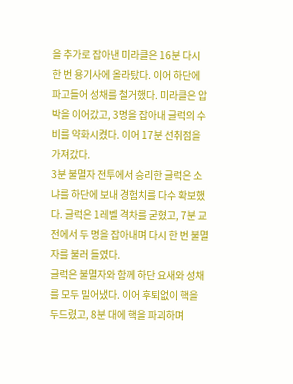을 추가로 잡아낸 미라클은 16분 다시 한 번 용기사에 올라탔다. 이어 하단에 파고들어 성채를 철거했다. 미라클은 압박을 이어갔고, 3명을 잡아내 글럭의 수비를 약화시켰다. 이어 17분 선취점을 가져갔다.
3분 불멸자 전투에서 승리한 글럭은 소냐를 하단에 보내 경험치를 다수 확보했다. 글럭은 1레벨 격차를 굳혔고, 7분 교전에서 두 명을 잡아내며 다시 한 번 불멸자를 불러 들였다.
글럭은 불멸자와 함께 하단 요새와 성채를 모두 밀어냈다. 이어 후퇴없이 핵을 두드렸고, 8분 대에 핵을 파괴하며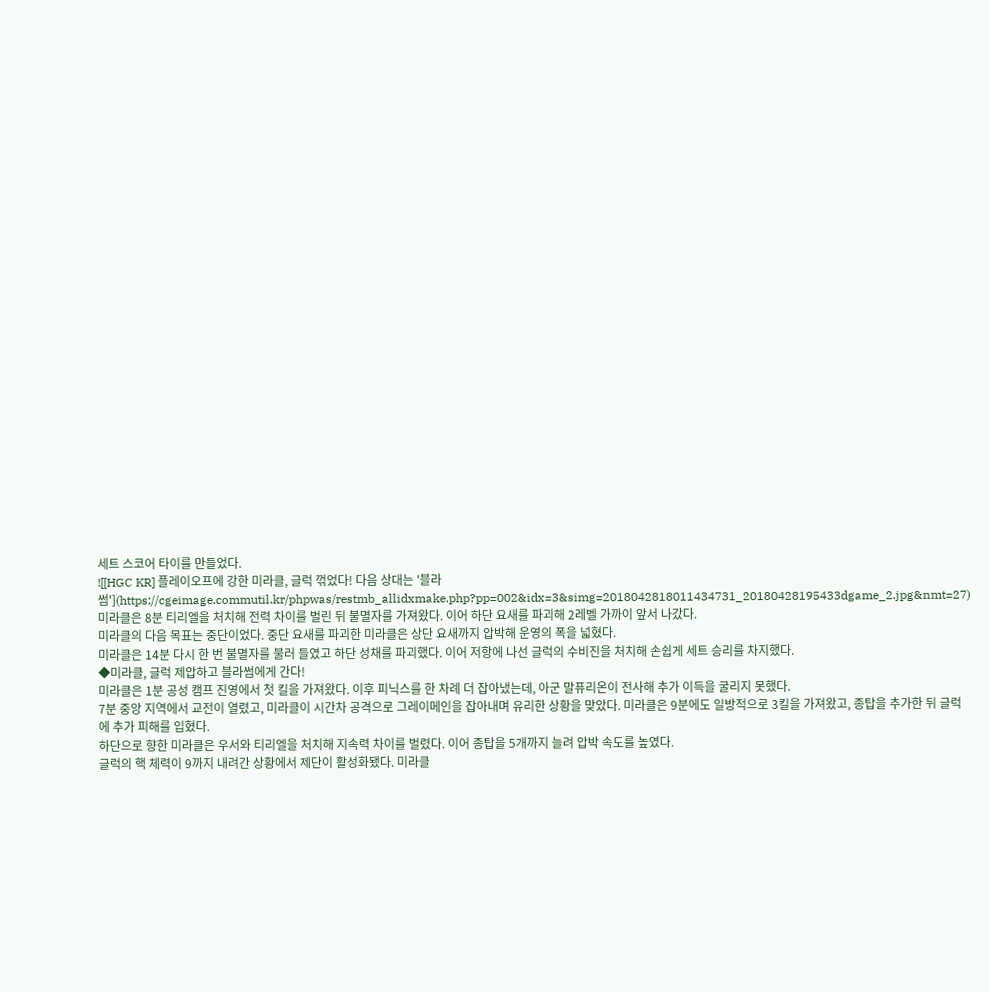세트 스코어 타이를 만들었다.
![[HGC KR] 플레이오프에 강한 미라클, 글럭 꺾었다! 다음 상대는 '블라썸'](https://cgeimage.commutil.kr/phpwas/restmb_allidxmake.php?pp=002&idx=3&simg=2018042818011434731_20180428195433dgame_2.jpg&nmt=27)
미라클은 8분 티리엘을 처치해 전력 차이를 벌린 뒤 불멸자를 가져왔다. 이어 하단 요새를 파괴해 2레벨 가까이 앞서 나갔다.
미라클의 다음 목표는 중단이었다. 중단 요새를 파괴한 미라클은 상단 요새까지 압박해 운영의 폭을 넓혔다.
미라클은 14분 다시 한 번 불멸자를 불러 들였고 하단 성채를 파괴했다. 이어 저항에 나선 글럭의 수비진을 처치해 손쉽게 세트 승리를 차지했다.
◆미라클, 글럭 제압하고 블라썸에게 간다!
미라클은 1분 공성 캠프 진영에서 첫 킬을 가져왔다. 이후 피닉스를 한 차례 더 잡아냈는데, 아군 말퓨리온이 전사해 추가 이득을 굴리지 못했다.
7분 중앙 지역에서 교전이 열렸고, 미라클이 시간차 공격으로 그레이메인을 잡아내며 유리한 상황을 맞았다. 미라클은 9분에도 일방적으로 3킬을 가져왔고, 종탑을 추가한 뒤 글럭에 추가 피해를 입혔다.
하단으로 향한 미라클은 우서와 티리엘을 처치해 지속력 차이를 벌렸다. 이어 종탑을 5개까지 늘려 압박 속도를 높였다.
글럭의 핵 체력이 9까지 내려간 상황에서 제단이 활성화됐다. 미라클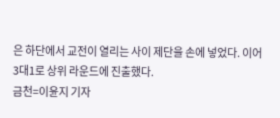은 하단에서 교전이 열리는 사이 제단을 손에 넣었다. 이어 3대1로 상위 라운드에 진출했다.
금천=이윤지 기자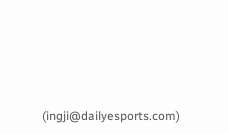(ingji@dailyesports.com)